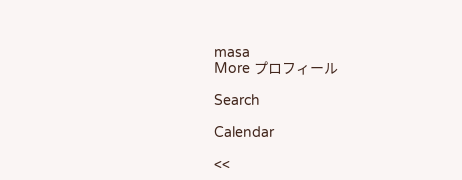masa
More プロフィール

Search

Calendar

<<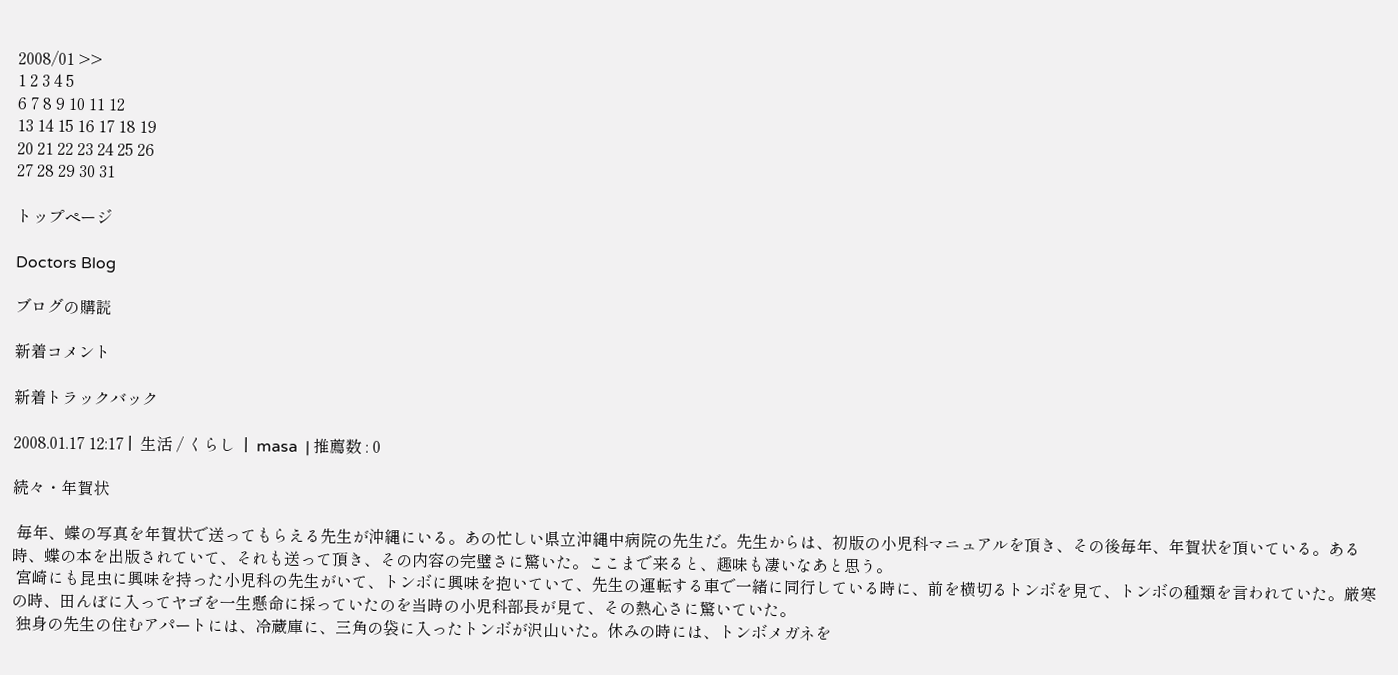2008/01 >>
1 2 3 4 5
6 7 8 9 10 11 12
13 14 15 16 17 18 19
20 21 22 23 24 25 26
27 28 29 30 31

トップページ

Doctors Blog

ブログの購読

新着コメント

新着トラックバック

2008.01.17 12:17 |  生活 / くらし  |  masa  | 推薦数 : 0

続々・年賀状

 毎年、蝶の写真を年賀状で送ってもらえる先生が沖縄にいる。あの忙しい県立沖縄中病院の先生だ。先生からは、初版の小児科マニュアルを頂き、その後毎年、年賀状を頂いている。ある時、蝶の本を出版されていて、それも送って頂き、その内容の完璧さに驚いた。ここまで来ると、趣味も凄いなあと思う。
 宮崎にも昆虫に興味を持った小児科の先生がいて、トンボに興味を抱いていて、先生の運転する車で一緒に同行している時に、前を横切るトンボを見て、トンボの種類を言われていた。厳寒の時、田んぼに入ってヤゴを一生懸命に採っていたのを当時の小児科部長が見て、その熱心さに驚いていた。
 独身の先生の住むアパートには、冷蔵庫に、三角の袋に入ったトンボが沢山いた。休みの時には、トンボメガネを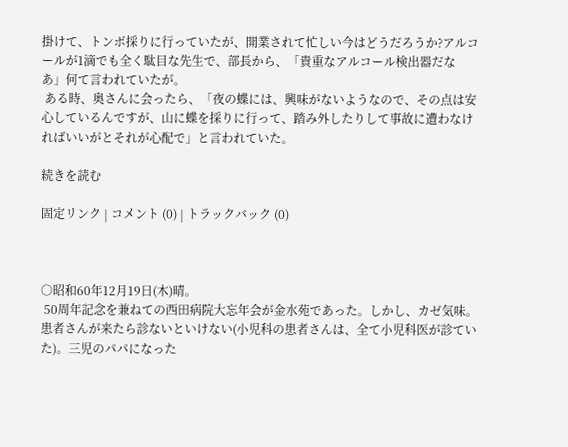掛けて、トンボ採りに行っていたが、開業されて忙しい今はどうだろうか?アルコールが1滴でも全く駄目な先生で、部長から、「貴重なアルコール検出器だなあ」何て言われていたが。
 ある時、奥さんに会ったら、「夜の蝶には、興味がないようなので、その点は安心しているんですが、山に蝶を採りに行って、踏み外したりして事故に遭わなければいいがとそれが心配で」と言われていた。

続きを読む

固定リンク | コメント (0) | トラックバック (0)



○昭和60年12月19日(木)晴。
 50周年記念を兼ねての西田病院大忘年会が金水苑であった。しかし、カゼ気味。患者さんが来たら診ないといけない(小児科の患者さんは、全て小児科医が診ていた)。三児のパパになった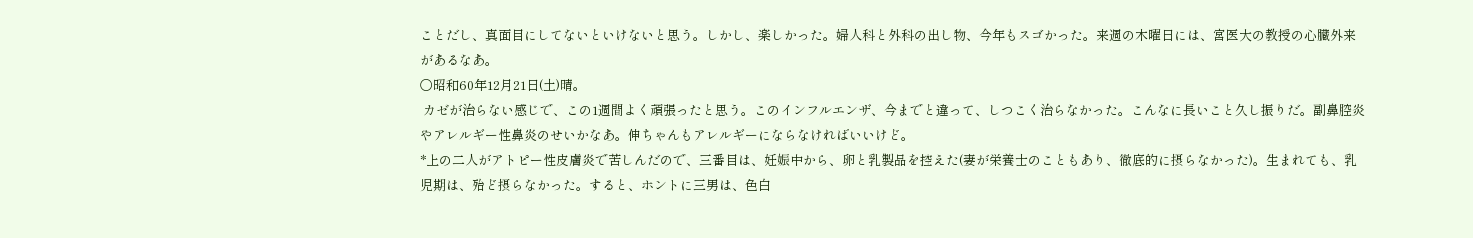ことだし、真面目にしてないといけないと思う。しかし、楽しかった。婦人科と外科の出し物、今年もスゴかった。来週の木曜日には、宮医大の教授の心臓外来があるなあ。
○昭和60年12月21日(土)晴。
 カゼが治らない感じで、この1週間よく頑張ったと思う。このインフルエンザ、今までと違って、しつこく治らなかった。こんなに長いこと久し振りだ。副鼻腔炎やアレルギー性鼻炎のせいかなあ。伸ちゃんもアレルギーにならなければいいけど。
*上の二人がアトピー性皮膚炎で苦しんだので、三番目は、妊娠中から、卵と乳製品を控えた(妻が栄養士のこともあり、徹底的に摂らなかった)。生まれても、乳児期は、殆ど摂らなかった。すると、ホントに三男は、色白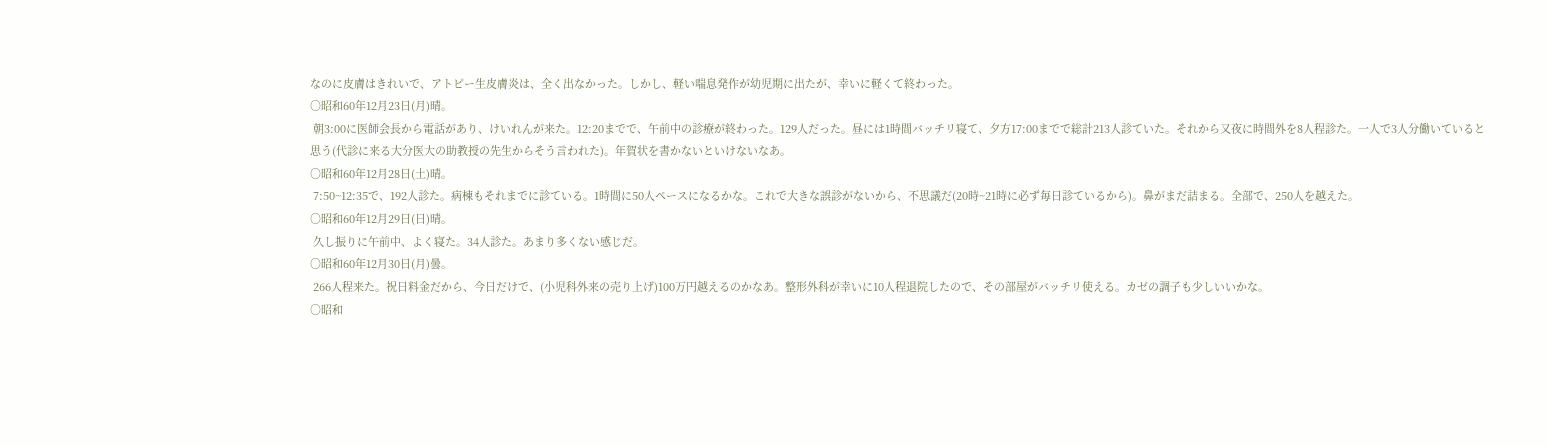なのに皮膚はきれいで、アトピー生皮膚炎は、全く出なかった。しかし、軽い喘息発作が幼児期に出たが、幸いに軽くて終わった。
○昭和60年12月23日(月)晴。
 朝3:00に医師会長から電話があり、けいれんが来た。12:20までで、午前中の診療が終わった。129人だった。昼には1時間バッチリ寝て、夕方17:00までで総計213人診ていた。それから又夜に時間外を8人程診た。一人で3人分働いていると思う(代診に来る大分医大の助教授の先生からそう言われた)。年賀状を書かないといけないなあ。
○昭和60年12月28日(土)晴。
 7:50~12:35で、192人診た。病棟もそれまでに診ている。1時間に50人ペースになるかな。これで大きな誤診がないから、不思議だ(20時~21時に必ず毎日診ているから)。鼻がまだ詰まる。全部で、250人を越えた。
○昭和60年12月29日(日)晴。
 久し振りに午前中、よく寝た。34人診た。あまり多くない感じだ。
○昭和60年12月30日(月)曇。
 266人程来た。祝日料金だから、今日だけで、(小児科外来の売り上げ)100万円越えるのかなあ。整形外科が幸いに10人程退院したので、その部屋がバッチリ使える。カゼの調子も少しいいかな。
○昭和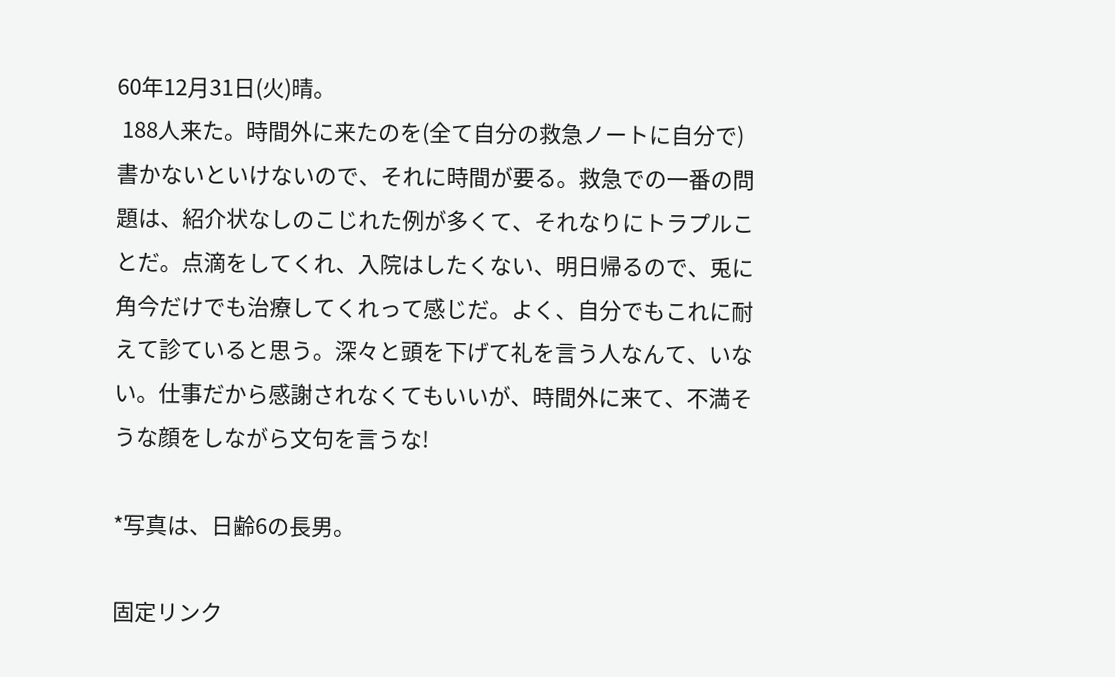60年12月31日(火)晴。
 188人来た。時間外に来たのを(全て自分の救急ノートに自分で)書かないといけないので、それに時間が要る。救急での一番の問題は、紹介状なしのこじれた例が多くて、それなりにトラプルことだ。点滴をしてくれ、入院はしたくない、明日帰るので、兎に角今だけでも治療してくれって感じだ。よく、自分でもこれに耐えて診ていると思う。深々と頭を下げて礼を言う人なんて、いない。仕事だから感謝されなくてもいいが、時間外に来て、不満そうな顔をしながら文句を言うな!

*写真は、日齢6の長男。

固定リンク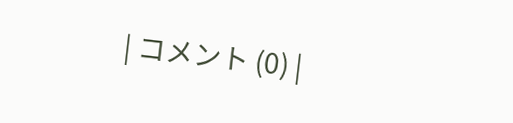| コメント (0) |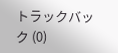トラックバック (0)